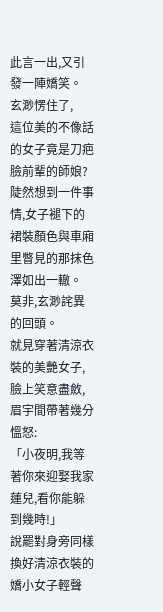此言一出,又引發一陣嬌笑。
玄渺愣住了,
這位美的不像話的女子竟是刀疤臉前輩的師娘?
陡然想到一件事情,女子褪下的裙裝顏色與車廂里瞥見的那抹色澤如出一轍。
莫非,玄渺詫異的回頭。
就見穿著清涼衣裝的美艷女子,臉上笑意盡斂,
眉宇間帶著幾分慍怒:
「小夜明,我等著你來迎娶我家蓮兒,看你能躲到幾時!」
說罷對身旁同樣換好清涼衣裝的嬌小女子輕聲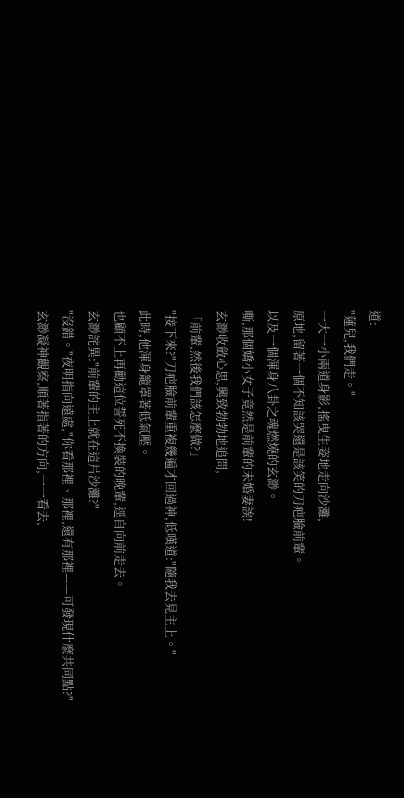道:
"蓮兒,我們走。"
一大一小兩道身影,搖曳生姿地走向沙灘,
原地,留著一個不知該哭還是該笑的刀疤臉前輩。
以及一個渾身八卦之魂燃燒的玄渺。
嘶,那個嬌小女子竟然是前輩的未婚妻誒!
玄渺收斂心思,興致勃勃地追問,
「前輩,然後我們該怎麼做?」
"接下來?"刀疤臉前輩重複幾遍才回過神,低嘆道:"隨我去見主上。"
此時,他渾身籠罩著低氣壓。
也顧不上再勸這位誓死不換裝的晚輩,逕自向前走去。
玄渺詫異:"前輩的主上就在這片沙灘?"
"沒錯。"夜明指向遠處,"你看那裡、那裡,還有那裡——可發現什麼共同點?"
玄渺凝神觀察,順著指著的方向,一一看去,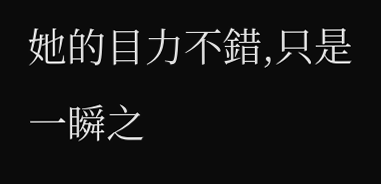她的目力不錯,只是一瞬之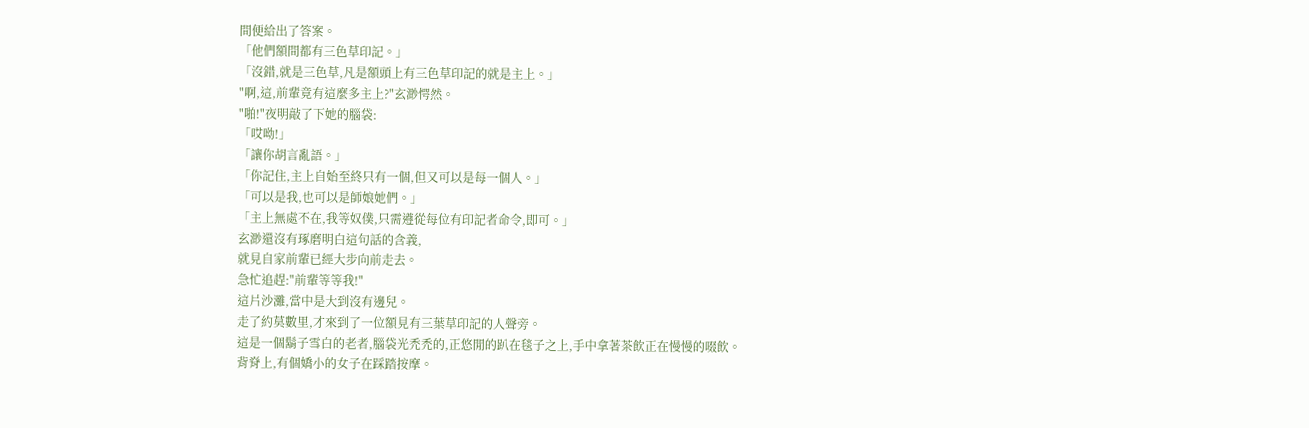間便給出了答案。
「他們額間都有三色草印記。」
「沒錯,就是三色草,凡是額頭上有三色草印記的就是主上。」
"啊,這,前輩竟有這麼多主上?"玄渺愕然。
"啪!"夜明敲了下她的腦袋:
「哎呦!」
「讓你胡言亂語。」
「你記住,主上自始至終只有一個,但又可以是每一個人。」
「可以是我,也可以是師娘她們。」
「主上無處不在,我等奴僕,只需遵從每位有印記者命令,即可。」
玄渺還沒有琢磨明白這句話的含義,
就見自家前輩已經大步向前走去。
急忙追趕:"前輩等等我!"
這片沙灘,當中是大到沒有邊兒。
走了約莫數里,才來到了一位額見有三葉草印記的人聲旁。
這是一個鬍子雪白的老者,腦袋光禿禿的,正悠閒的趴在毯子之上,手中拿著茶飲正在慢慢的啜飲。
背脊上,有個嬌小的女子在踩踏按摩。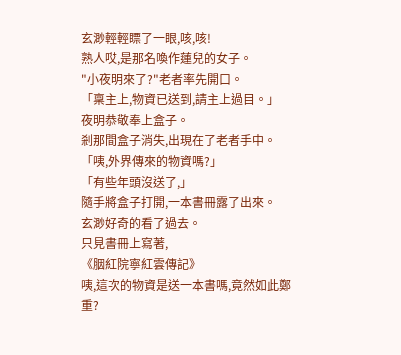玄渺輕輕瞟了一眼,咳,咳!
熟人哎,是那名喚作蓮兒的女子。
"小夜明來了?"老者率先開口。
「稟主上,物資已送到,請主上過目。」
夜明恭敬奉上盒子。
剎那間盒子消失,出現在了老者手中。
「咦,外界傳來的物資嗎?」
「有些年頭沒送了,」
隨手將盒子打開,一本書冊露了出來。
玄渺好奇的看了過去。
只見書冊上寫著,
《胭紅院寧紅雲傳記》
咦,這次的物資是送一本書嗎,竟然如此鄭重?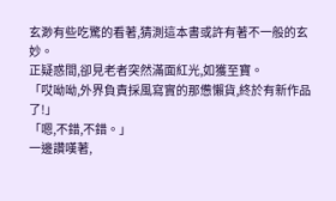玄渺有些吃驚的看著,猜測這本書或許有著不一般的玄妙。
正疑惑間,卻見老者突然滿面紅光,如獲至寶。
「哎呦呦,外界負責採風寫實的那憊懶貨,終於有新作品了!」
「嗯,不錯,不錯。」
一邊讚嘆著,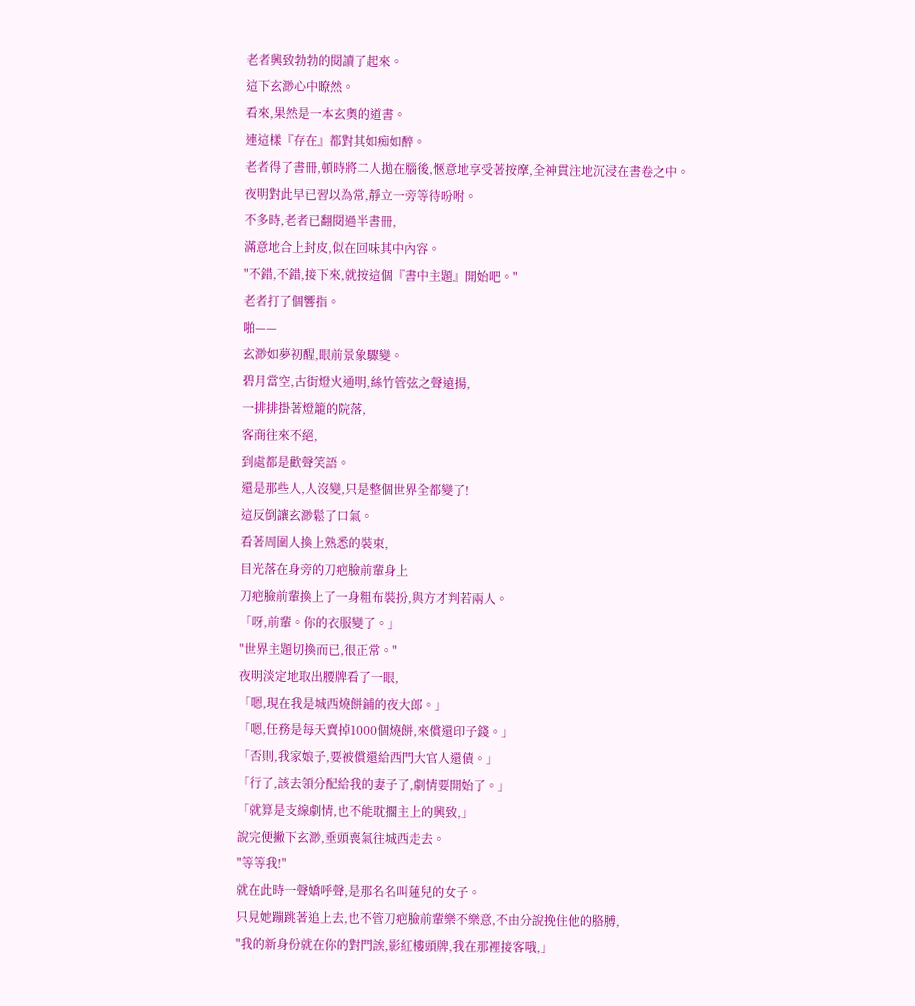老者興致勃勃的閱讀了起來。
這下玄渺心中瞭然。
看來,果然是一本玄奧的道書。
連這樣『存在』都對其如痴如醉。
老者得了書冊,頓時將二人拋在腦後,愜意地享受著按摩,全神貫注地沉浸在書卷之中。
夜明對此早已習以為常,靜立一旁等待吩咐。
不多時,老者已翻閱過半書冊,
滿意地合上封皮,似在回味其中內容。
"不錯,不錯,接下來,就按這個『書中主題』開始吧。"
老者打了個響指。
啪——
玄渺如夢初醒,眼前景象驟變。
碧月當空,古街燈火通明,絲竹管弦之聲遠揚,
一排排掛著燈籠的院落,
客商往來不絕,
到處都是歡聲笑語。
還是那些人,人沒變,只是整個世界全都變了!
這反倒讓玄渺鬆了口氣。
看著周圍人換上熟悉的裝束,
目光落在身旁的刀疤臉前輩身上
刀疤臉前輩換上了一身粗布裝扮,與方才判若兩人。
「呀,前輩。你的衣服變了。」
"世界主題切換而已,很正常。"
夜明淡定地取出腰牌看了一眼,
「嗯,現在我是城西燒餅鋪的夜大郎。」
「嗯,任務是每天賣掉1000個燒餅,來償還印子錢。」
「否則,我家娘子,要被償還給西門大官人還債。」
「行了,該去領分配給我的妻子了,劇情要開始了。」
「就算是支線劇情,也不能耽擱主上的興致,」
說完便撇下玄渺,垂頭喪氣往城西走去。
"等等我!"
就在此時一聲嬌呼聲,是那名名叫蓮兒的女子。
只見她蹦跳著追上去,也不管刀疤臉前輩樂不樂意,不由分說挽住他的胳膊,
"我的新身份就在你的對門誒,影紅樓頭牌,我在那裡接客哦,」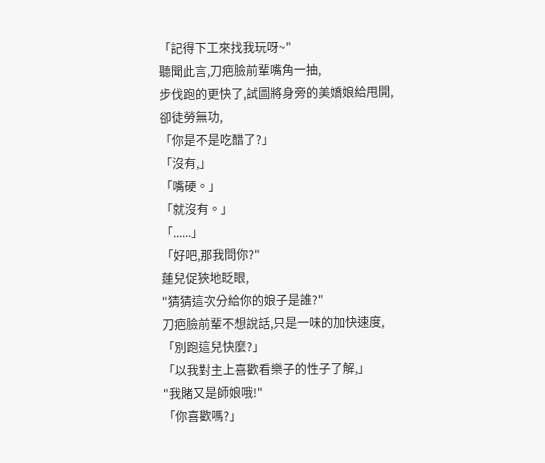「記得下工來找我玩呀~"
聽聞此言,刀疤臉前輩嘴角一抽,
步伐跑的更快了,試圖將身旁的美嬌娘給甩開,
卻徒勞無功,
「你是不是吃醋了?」
「沒有,」
「嘴硬。」
「就沒有。」
「......」
「好吧,那我問你?"
蓮兒促狹地眨眼,
"猜猜這次分給你的娘子是誰?"
刀疤臉前輩不想說話,只是一味的加快速度,
「別跑這兒快麼?」
「以我對主上喜歡看樂子的性子了解,」
"我賭又是師娘哦!"
「你喜歡嗎?」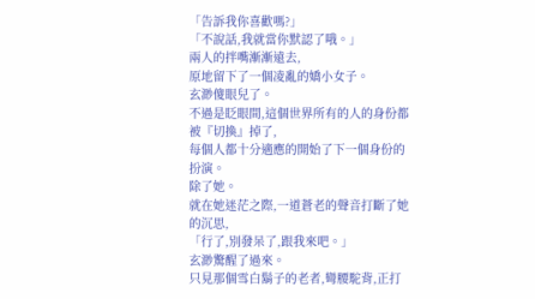「告訴我你喜歡嗎?」
「不說話,我就當你默認了哦。」
兩人的拌嘴漸漸遠去,
原地留下了一個凌亂的嬌小女子。
玄渺傻眼兒了。
不過是眨眼間,這個世界所有的人的身份都被『切換』掉了,
每個人都十分適應的開始了下一個身份的扮演。
除了她。
就在她迷茫之際,一道蒼老的聲音打斷了她的沉思,
「行了,別發呆了,跟我來吧。」
玄渺驚醒了過來。
只見那個雪白鬍子的老者,彎腰駝背,正打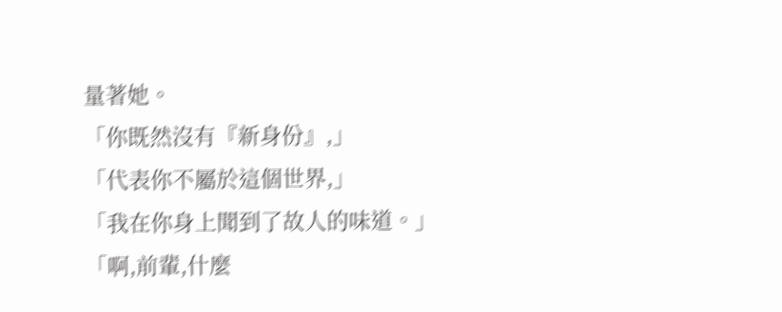量著她。
「你既然沒有『新身份』,」
「代表你不屬於這個世界,」
「我在你身上聞到了故人的味道。」
「啊,前輩,什麼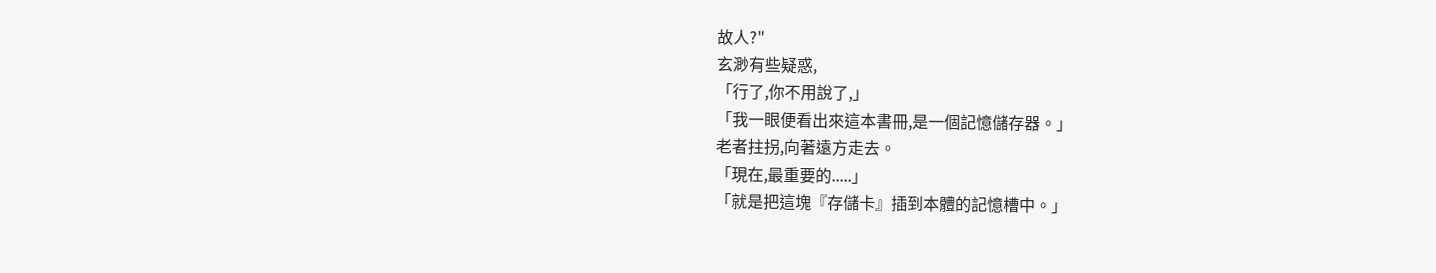故人?"
玄渺有些疑惑,
「行了,你不用說了,」
「我一眼便看出來這本書冊,是一個記憶儲存器。」
老者拄拐,向著遠方走去。
「現在,最重要的.....」
「就是把這塊『存儲卡』插到本體的記憶槽中。」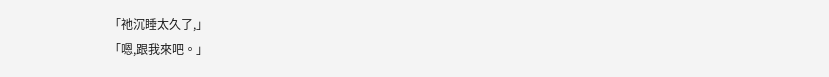「祂沉睡太久了,」
「嗯,跟我來吧。」